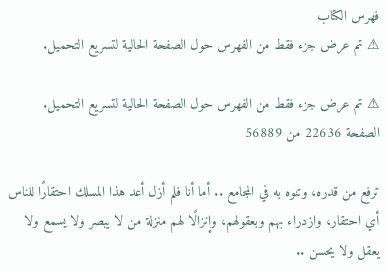فهرس الكتاب
⚠ تم عرض جزء فقط من الفهرس حول الصفحة الحالية لتسريع التحميل.

⚠ تم عرض جزء فقط من الفهرس حول الصفحة الحالية لتسريع التحميل.
الصفحة 22636 من 56889

ترفع من قدره، وتنوه به في المجامع .. أما أنا فلم أزل أعد هذا المسلك احتقارًا للناس أي احتقار، وازدراء بهم وبعقولهم، وإنزالًا لهم منزلة من لا يبصر ولا يسمع ولا يعقل ولا يحسن ..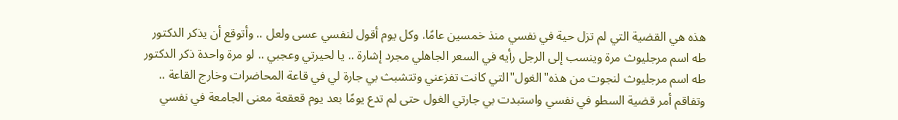هذه هي القضية التي لم تزل حية في نفسي منذ خمسين عامًا. وكل يوم أقول لنفسي عسى ولعل .. وأتوقع أن يذكر الدكتور طه اسم مرجليوث مرة وينسب إلى الرجل رأيه في السعر الجاهلي مجرد إشارة .. يا لحيرتي وعجبي .. لو مرة واحدة ذكر الدكتور طه اسم مرجليوث لنجوت من هذه"الغول"التي كانت تفزعني وتتشبث بي جارة لي في قاعة المحاضرات وخارج القاعة .. وتفاقم أمر قضية السطو في نفسي واستبدت بي جارتي الغول حتى لم تدع يومًا بعد يوم قعقعة معنى الجامعة في نفسي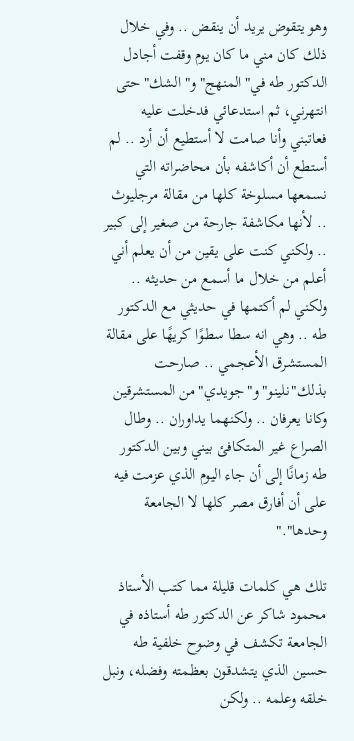وهو يتقوض يريد أن ينقض .. وفي خلال ذلك كان مني ما كان يوم وقفت أجادل الدكتور طه في"المنهج"و"الشك"حتى انتهرني، ثم استدعائي فدخلت عليه فعاتبني وأنا صامت لا أستطيع أن أرد .. لم أستطع أن أكاشفه بأن محاضراته التي نسمعها مسلوخة كلها من مقالة مرجليوث .. لأنها مكاشفة جارحة من صغير إلى كبير .. ولكني كنت على يقين من أن يعلم أني أعلم من خلال ما أسمع من حديثه .. ولكني لم أكتمها في حديثي مع الدكتور طه .. وهي انه سطا سطوًا كريهًا على مقالة المستشرق الأعجمي .. صارحت بذلك"نلينو"و"جويدي"من المستشرقين وكانا يعرفان .. ولكنهما يداوران .. وطال الصراع غير المتكافئ بيني وبين الدكتور طه زمانًا إلى أن جاء اليوم الذي عزمت فيه على أن أفارق مصر كلها لا الجامعة وحدها"."

تلك هي كلمات قليلة مما كتب الأستاذ محمود شاكر عن الدكتور طه أستاذه في الجامعة تكشف في وضوح خلفية طه حسين الذي يتشدقون بعظمته وفضله، ونبل خلقه وعلمه .. ولكن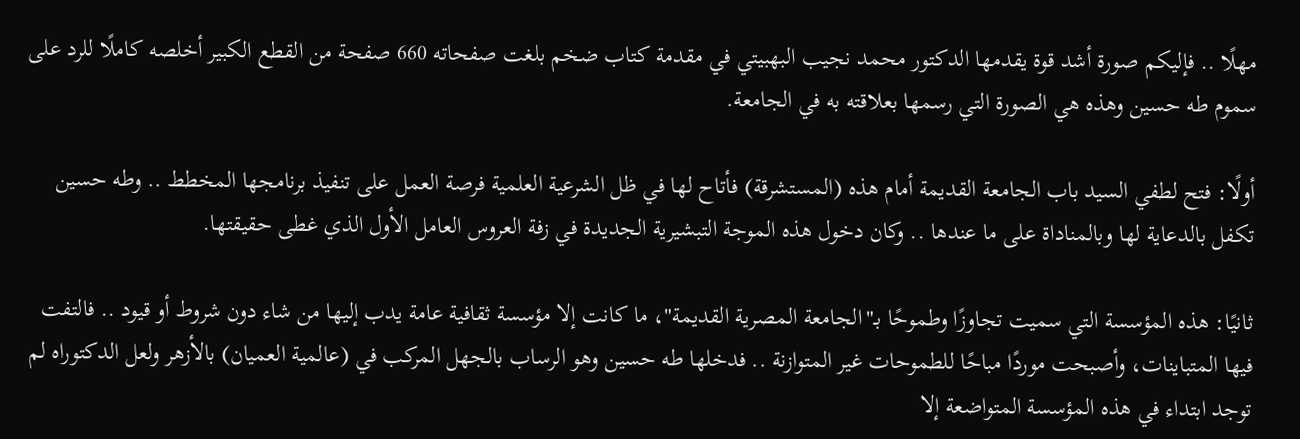مهلًا .. فإليكم صورة أشد قوة يقدمها الدكتور محمد نجيب البهبيتي في مقدمة كتاب ضخم بلغت صفحاته 660 صفحة من القطع الكبير أخلصه كاملًا للرد على سموم طه حسين وهذه هي الصورة التي رسمها بعلاقته به في الجامعة.

أولًا: فتح لطفي السيد باب الجامعة القديمة أمام هذه (المستشرقة) فأتاح لها في ظل الشرعية العلمية فرصة العمل على تنفيذ برنامجها المخطط .. وطه حسين تكفل بالدعاية لها وبالمناداة على ما عندها .. وكان دخول هذه الموجة التبشيرية الجديدة في زفة العروس العامل الأول الذي غطى حقيقتها.

ثانيًا: هذه المؤسسة التي سميت تجاوزًا وطموحًا بـ"الجامعة المصرية القديمة"، ما كانت إلا مؤسسة ثقافية عامة يدب إليها من شاء دون شروط أو قيود .. فالتفت فيها المتباينات، وأصبحت موردًا مباحًا للطموحات غير المتوازنة .. فدخلها طه حسين وهو الرساب بالجهل المركب في (عالمية العميان) بالأزهر ولعل الدكتوراه لم توجد ابتداء في هذه المؤسسة المتواضعة إلا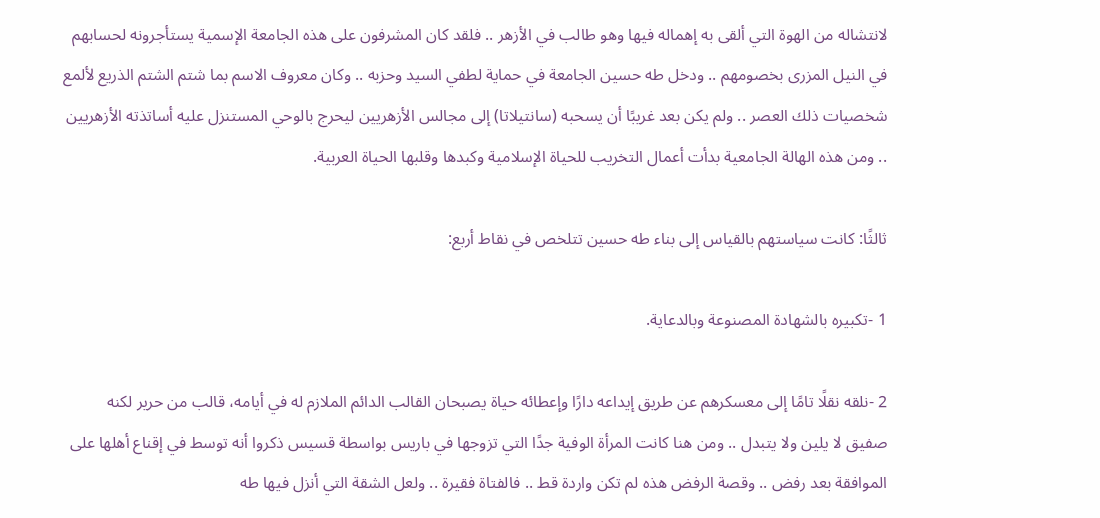لانتشاله من الهوة التي ألقى به إهماله فيها وهو طالب في الأزهر .. فلقد كان المشرفون على هذه الجامعة الإسمية يستأجرونه لحسابهم في النيل المزرى بخصومهم .. ودخل طه حسين الجامعة في حماية لطفي السيد وحزبه .. وكان معروف الاسم بما شتم الشتم الذريع لألمع شخصيات ذلك العصر .. ولم يكن بعد غريبًا أن يسحبه (سانتيلاتا) إلى مجالس الأزهريين ليحرج بالوحي المستنزل عليه أساتذته الأزهريين .. ومن هذه الهالة الجامعية بدأت أعمال التخريب للحياة الإسلامية وكبدها وقلبها الحياة العربية.

ثالثًا: كانت سياستهم بالقياس إلى بناء طه حسين تتلخص في نقاط أربع:

1 -تكبيره بالشهادة المصنوعة وبالدعاية.

2 -نلقه نقلًا تامًا إلى معسكرهم عن طريق إيداعه دارًا وإعطائه حياة يصبحان القالب الدائم الملازم له في أيامه، قالب من حرير لكنه صفيق لا يلين ولا يتبدل .. ومن هنا كانت المرأة الوفية جدًا التي تزوجها في باريس بواسطة قسيس ذكروا أنه توسط في إقناع أهلها على الموافقة بعد رفض .. وقصة الرفض هذه لم تكن واردة قط .. فالفتاة فقيرة .. ولعل الشقة التي أنزل فيها طه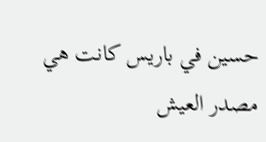حسين في باريس كانت هي مصدر العيش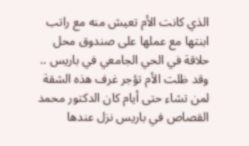الذي كانت الأم تعيش منه مع راتب ابنتها مع عملها على صندوق محل حلاقة في الحي الجامعي في باريس .. وقد ظلت الأم تؤجر غرف هذه الشقة لمن تشاء حتى أيام كان الدكتور محمد القصاص في باريس نزل عندها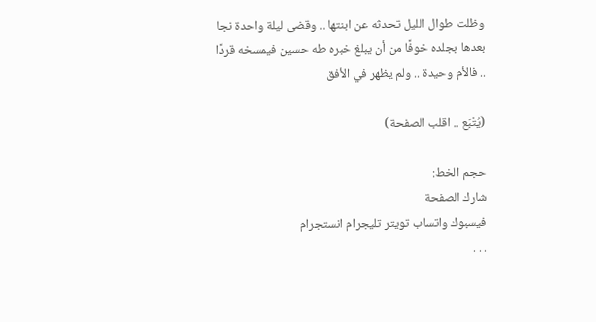وظلت طوال الليل تحدثه عن ابنتها .. وقضى ليلة واحدة نجا بعدها بجلده خوفًا من أن يبلغ خبره طه حسين فيمسخه قردًا .. فالأم وحيدة .. ولم يظهر في الأفق

(يُتْبَع .. اقلب الصفحة)

حجم الخط:
شارك الصفحة
فيسبوك واتساب تويتر تليجرام انستجرام
. . .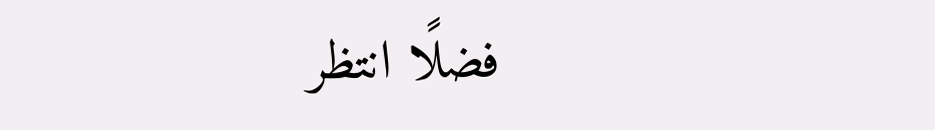فضلًا انتظر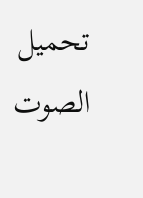تحميل الصوت